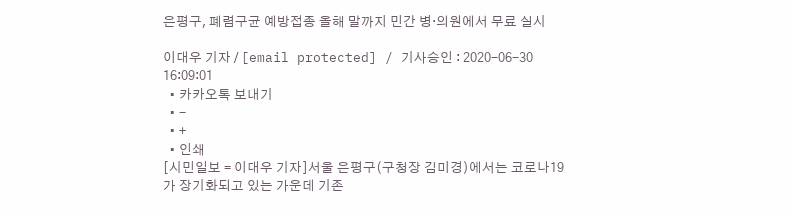은평구, 폐렴구균 예방접종 올해 말까지 민간 병‧의원에서 무료 실시

이대우 기자 / [email protected] / 기사승인 : 2020-06-30 16:09:01
  • 카카오톡 보내기
  • -
  • +
  • 인쇄
[시민일보 = 이대우 기자]서울 은평구(구청장 김미경)에서는 코로나19가 장기화되고 있는 가운데 기존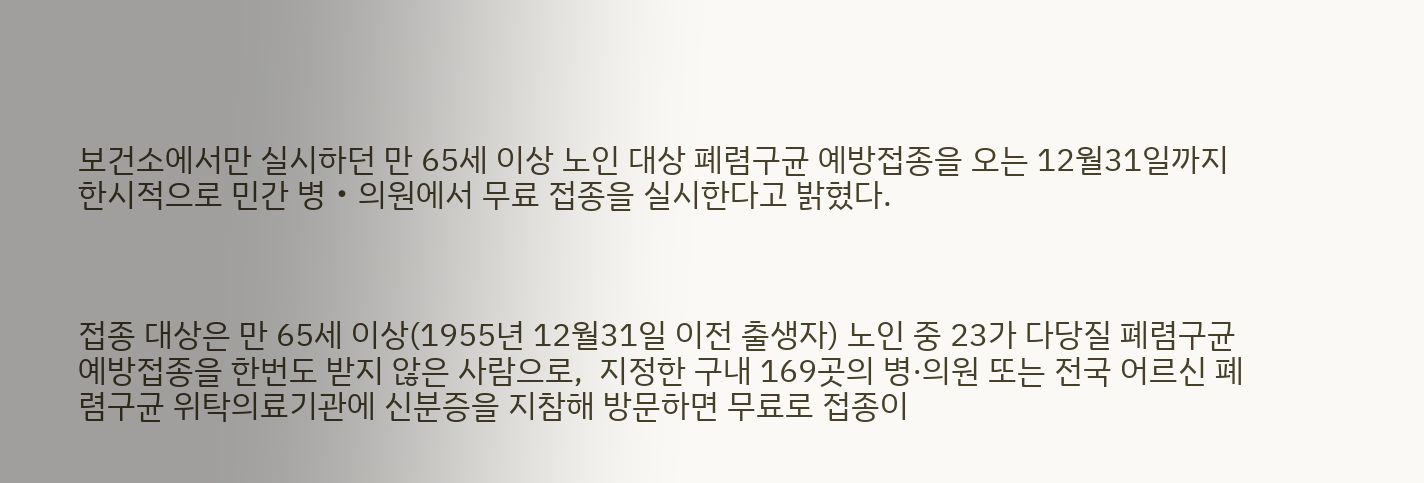보건소에서만 실시하던 만 65세 이상 노인 대상 폐렴구균 예방접종을 오는 12월31일까지 한시적으로 민간 병‧의원에서 무료 접종을 실시한다고 밝혔다.



접종 대상은 만 65세 이상(1955년 12월31일 이전 출생자) 노인 중 23가 다당질 폐렴구균 예방접종을 한번도 받지 않은 사람으로,  지정한 구내 169곳의 병·의원 또는 전국 어르신 폐렴구균 위탁의료기관에 신분증을 지참해 방문하면 무료로 접종이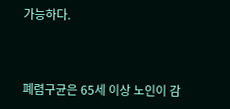가능하다.



폐렴구균은 65세 이상 노인이 감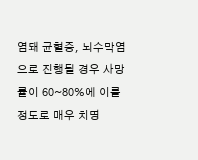염돼 균혈증, 뇌수막염으로 진행될 경우 사망률이 60~80%에 이를 정도로 매우 치명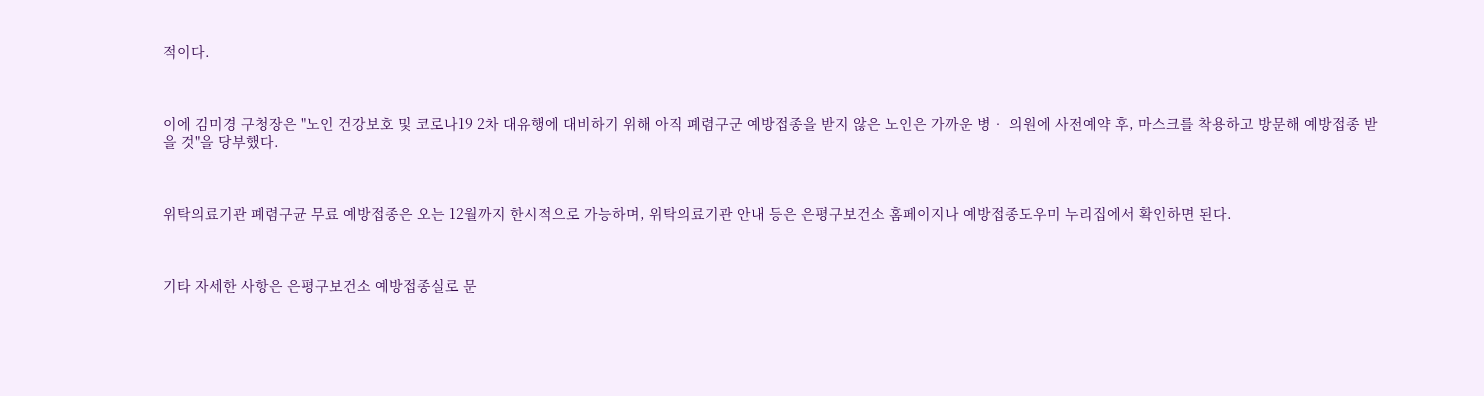적이다.



이에 김미경 구청장은 "노인 건강보호 및 코로나19 2차 대유행에 대비하기 위해 아직 폐렴구군 예방접종을 받지 않은 노인은 가까운 병‧ 의원에 사전예약 후, 마스크를 착용하고 방문해 예방접종 받을 것"을 당부했다.



위탁의료기관 폐렴구균 무료 예방접종은 오는 12월까지 한시적으로 가능하며, 위탁의료기관 안내 등은 은평구보건소 홈페이지나 예방접종도우미 누리집에서 확인하면 된다.



기타 자세한 사항은 은평구보건소 예방접종실로 문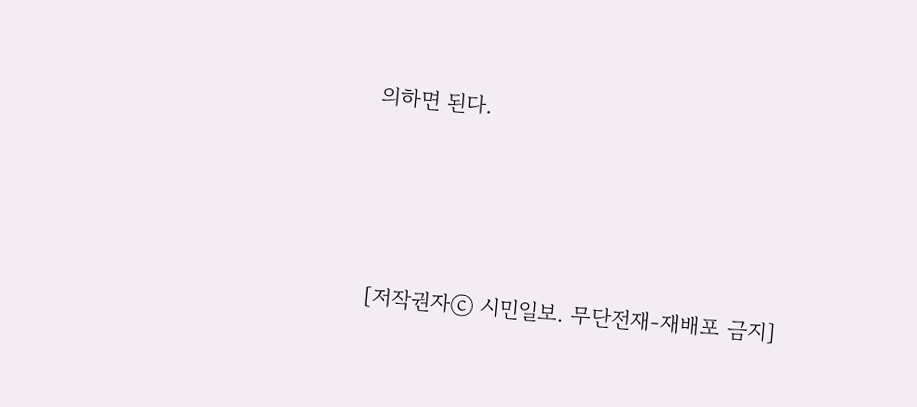의하면 된다.







[저작권자ⓒ 시민일보. 무단전재-재배포 금지]